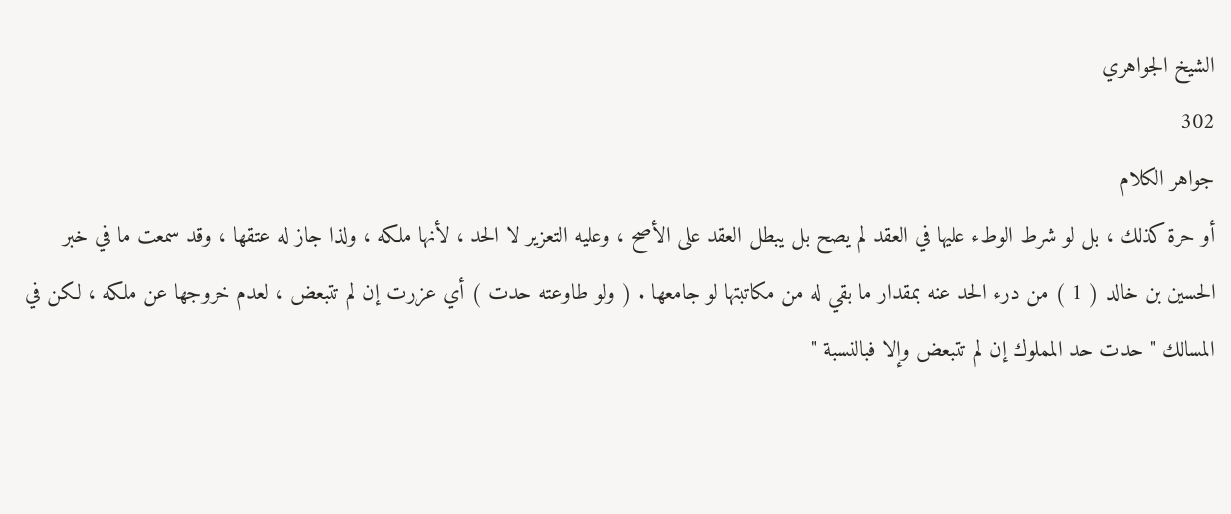الشيخ الجواهري
302
جواهر الكلام
أو حرة كذلك ، بل لو شرط الوطء عليها في العقد لم يصح بل يبطل العقد على الأصح ، وعليه التعزير لا الحد ، لأنها ملكه ، ولذا جاز له عتقها ، وقد سمعت ما في خبر الحسين بن خالد ( 1 ) من درء الحد عنه بمقدار ما بقي له من مكاتبتها لو جامعها . ( ولو طاوعته حدت ) أي عزرت إن لم تتبعض ، لعدم خروجها عن ملكه ، لكن في المسالك " حدت حد المملوك إن لم تتبعض وإلا فبالنسبة "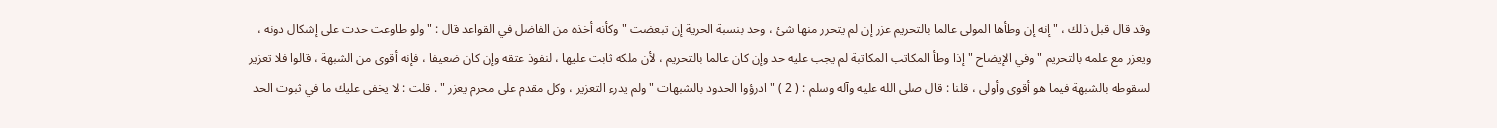وقد قال قبل ذلك ، " إنه إن وطأها المولى عالما بالتحريم عزر إن لم يتحرر منها شئ ، وحد بنسبة الحرية إن تبعضت " وكأنه أخذه من الفاضل في القواعد قال : " ولو طاوعت حدت على إشكال دونه ، ويعزر مع علمه بالتحريم " وفي الإيضاح " إذا وطأ المكاتب المكاتبة لم يجب عليه حد وإن كان عالما بالتحريم ، لأن ملكه ثابت عليها ، لنفوذ عتقه وإن كان ضعيفا ، فإنه أقوى من الشبهة ، قالوا فلا تعزير لسقوطه بالشبهة فيما هو أقوى وأولى ، قلنا : قال صلى الله عليه وآله وسلم : ( 2 ) " ادرؤوا الحدود بالشبهات " ولم يدرء التعزير ، وكل مقدم على محرم يعزر " . قلت : لا يخفى عليك ما في ثبوت الحد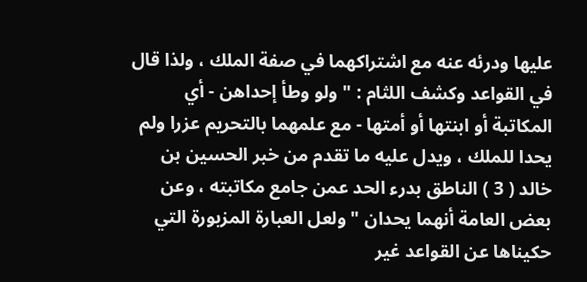عليها ودرئه عنه مع اشتراكهما في صفة الملك ، ولذا قال في القواعد وكشف اللثام : " ولو وطأ إحداهن - أي المكاتبة أو ابنتها أو أمتها - مع علمهما بالتحريم عزرا ولم يحدا للملك ، ويدل عليه ما تقدم من خبر الحسين بن خالد ( 3 ) الناطق بدرء الحد عمن جامع مكاتبته ، وعن بعض العامة أنهما يحدان " ولعل العبارة المزبورة التي حكيناها عن القواعد غير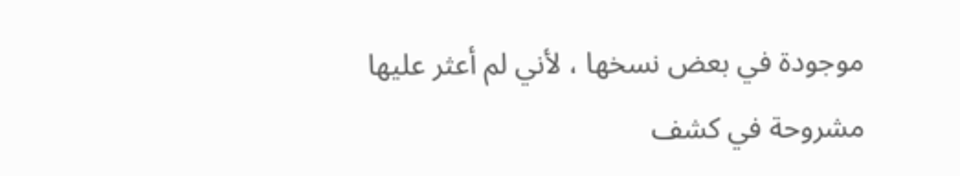موجودة في بعض نسخها ، لأني لم أعثر عليها مشروحة في كشف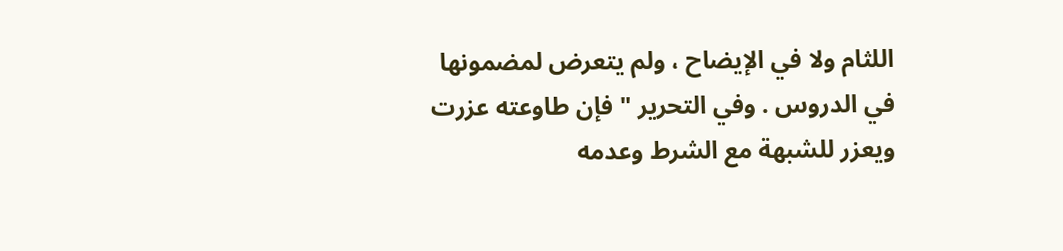اللثام ولا في الإيضاح ، ولم يتعرض لمضمونها في الدروس . وفي التحرير " فإن طاوعته عزرت ويعزر للشبهة مع الشرط وعدمه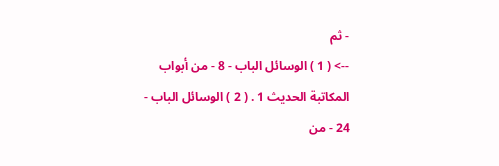- ثم
--> ( 1 ) الوسائل الباب - 8 - من أبواب المكاتبة الحديث 1 . ( 2 ) الوسائل الباب - 24 - من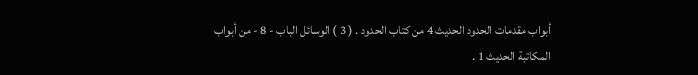أبواب مقدمات الحدود الحديث 4 من كتاب الحدود . ( 3 ) الوسائل الباب - 8 - من أبواب المكاتبة الحديث 1 .